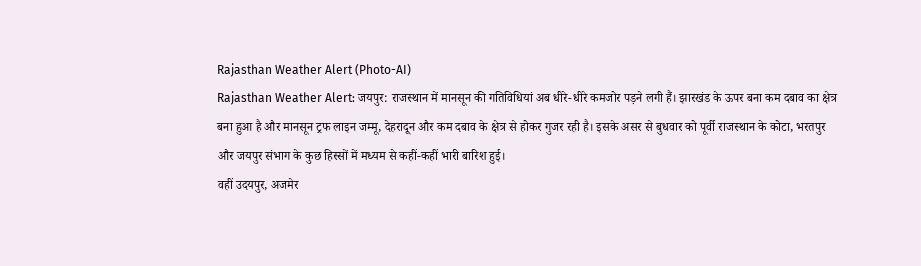Rajasthan Weather Alert (Photo-AI)
Rajasthan Weather Alert: जयपुर: राजस्थान में मानसून की गतिविधियां अब धीरे-धीरे कमजोर पड़ने लगी हैं। झारखंड के ऊपर बना कम दबाव का क्षेत्र बना हुआ है और मानसून ट्रफ लाइन जम्मू, देहरादून और कम दबाव के क्षेत्र से होकर गुजर रही है। इसके असर से बुधवार को पूर्वी राजस्थान के कोटा, भरतपुर और जयपुर संभाग के कुछ हिस्सों में मध्यम से कहीं-कहीं भारी बारिश हुई।
वहीं उदयपुर, अजमेर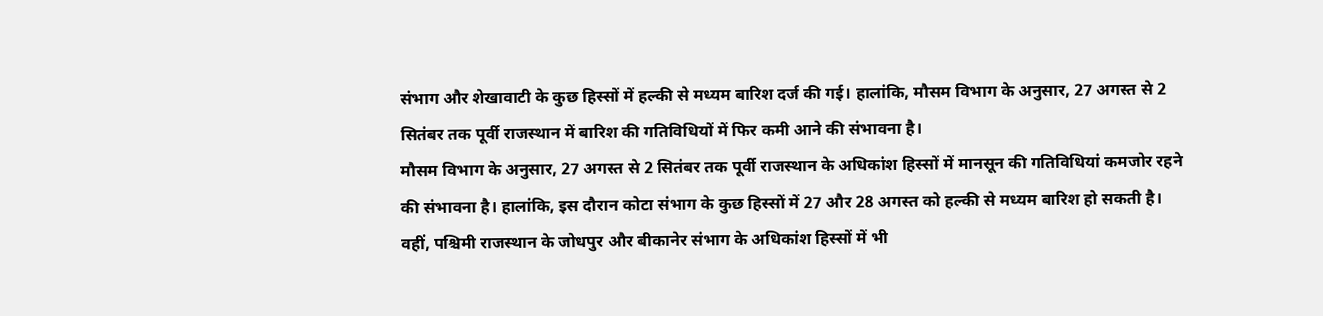संभाग और शेखावाटी के कुछ हिस्सों में हल्की से मध्यम बारिश दर्ज की गई। हालांकि, मौसम विभाग के अनुसार, 27 अगस्त से 2 सितंबर तक पूर्वी राजस्थान में बारिश की गतिविधियों में फिर कमी आने की संभावना है।
मौसम विभाग के अनुसार, 27 अगस्त से 2 सितंबर तक पूर्वी राजस्थान के अधिकांश हिस्सों में मानसून की गतिविधियां कमजोर रहने की संभावना है। हालांकि, इस दौरान कोटा संभाग के कुछ हिस्सों में 27 और 28 अगस्त को हल्की से मध्यम बारिश हो सकती है।
वहीं, पश्चिमी राजस्थान के जोधपुर और बीकानेर संभाग के अधिकांश हिस्सों में भी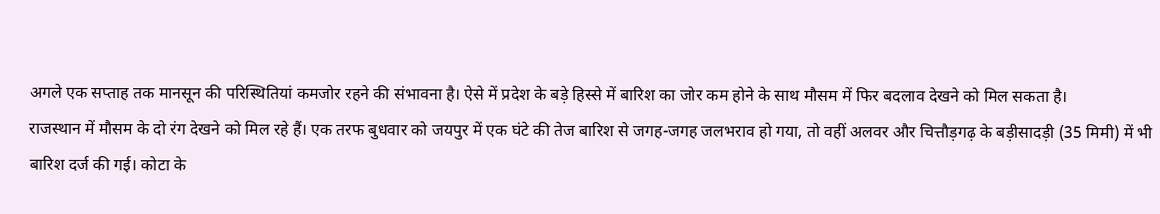अगले एक सप्ताह तक मानसून की परिस्थितियां कमजोर रहने की संभावना है। ऐसे में प्रदेश के बड़े हिस्से में बारिश का जोर कम होने के साथ मौसम में फिर बदलाव देखने को मिल सकता है।
राजस्थान में मौसम के दो रंग देखने को मिल रहे हैं। एक तरफ बुधवार को जयपुर में एक घंटे की तेज बारिश से जगह-जगह जलभराव हो गया, तो वहीं अलवर और चित्तौड़गढ़ के बड़ीसादड़ी (35 मिमी) में भी बारिश दर्ज की गई। कोटा के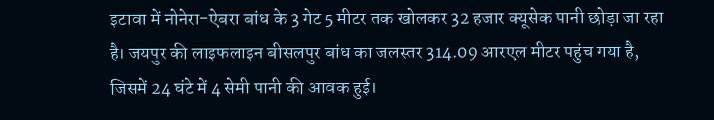इटावा में नोनेरा-ऐबरा बांध के 3 गेट 5 मीटर तक खोलकर 32 हजार क्यूसेक पानी छोड़ा जा रहा है। जयपुर की लाइफलाइन बीसलपुर बांध का जलस्तर 314.09 आरएल मीटर पहुंच गया है, जिसमें 24 घंटे में 4 सेमी पानी की आवक हुई।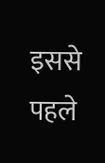इससे पहले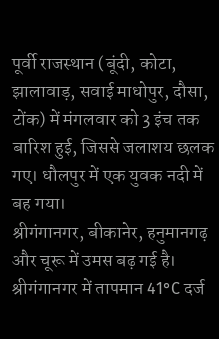पूर्वी राजस्थान (बूंदी, कोटा, झालावाड़, सवाई माधोपुर, दौसा, टोंक) में मंगलवार को 3 इंच तक बारिश हुई, जिससे जलाशय छलक गए। धौलपुर में एक युवक नदी में बह गया।
श्रीगंगानगर, बीकानेर, हनुमानगढ़ और चूरू में उमस बढ़ गई है। श्रीगंगानगर में तापमान 41°C दर्ज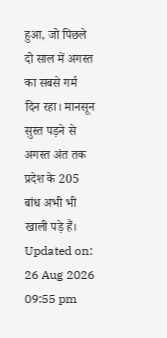हुआ, जो पिछले दो साल में अगस्त का सबसे गर्म दिन रहा। मानसून सुस्त पड़ने से अगस्त अंत तक प्रदेश के 205 बांध अभी भी खाली पड़े हैं।
Updated on:
26 Aug 2026 09:55 pm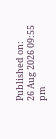Published on:
26 Aug 2026 09:55 pm